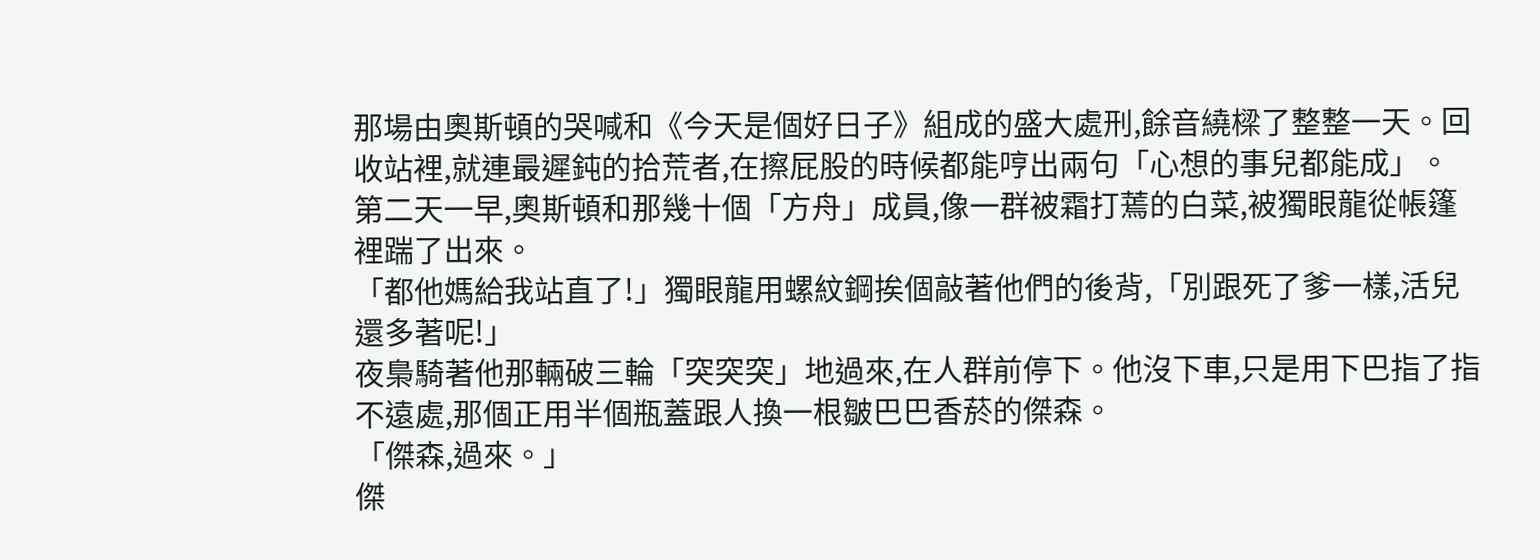那場由奧斯頓的哭喊和《今天是個好日子》組成的盛大處刑,餘音繞樑了整整一天。回收站裡,就連最遲鈍的拾荒者,在擦屁股的時候都能哼出兩句「心想的事兒都能成」。
第二天一早,奧斯頓和那幾十個「方舟」成員,像一群被霜打蔫的白菜,被獨眼龍從帳篷裡踹了出來。
「都他媽給我站直了!」獨眼龍用螺紋鋼挨個敲著他們的後背,「別跟死了爹一樣,活兒還多著呢!」
夜梟騎著他那輛破三輪「突突突」地過來,在人群前停下。他沒下車,只是用下巴指了指不遠處,那個正用半個瓶蓋跟人換一根皺巴巴香菸的傑森。
「傑森,過來。」
傑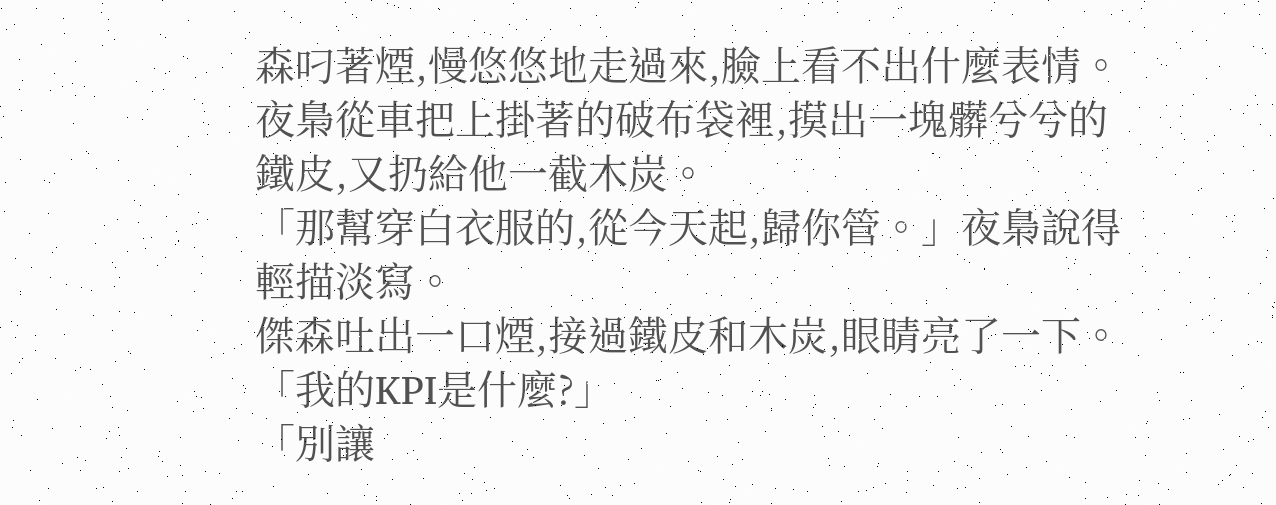森叼著煙,慢悠悠地走過來,臉上看不出什麼表情。
夜梟從車把上掛著的破布袋裡,摸出一塊髒兮兮的鐵皮,又扔給他一截木炭。
「那幫穿白衣服的,從今天起,歸你管。」夜梟說得輕描淡寫。
傑森吐出一口煙,接過鐵皮和木炭,眼睛亮了一下。「我的KPI是什麼?」
「別讓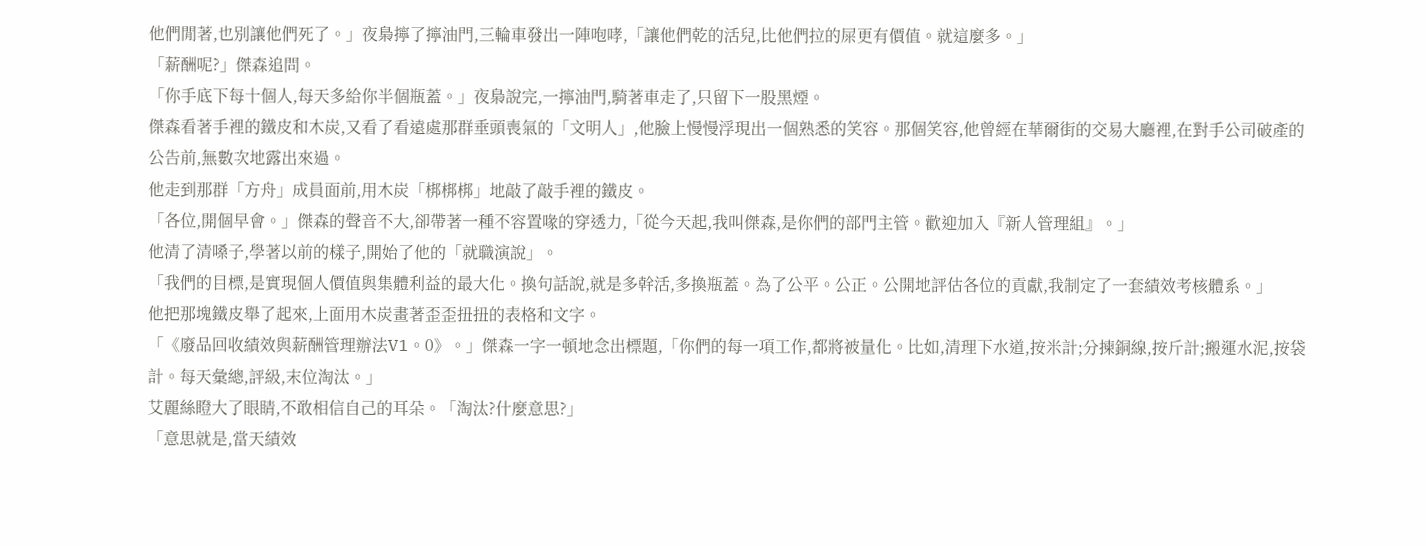他們閒著,也別讓他們死了。」夜梟擰了擰油門,三輪車發出一陣咆哮,「讓他們乾的活兒,比他們拉的屎更有價值。就這麼多。」
「薪酬呢?」傑森追問。
「你手底下每十個人,每天多給你半個瓶蓋。」夜梟說完,一擰油門,騎著車走了,只留下一股黑煙。
傑森看著手裡的鐵皮和木炭,又看了看遠處那群垂頭喪氣的「文明人」,他臉上慢慢浮現出一個熟悉的笑容。那個笑容,他曾經在華爾街的交易大廳裡,在對手公司破產的公告前,無數次地露出來過。
他走到那群「方舟」成員面前,用木炭「梆梆梆」地敲了敲手裡的鐵皮。
「各位,開個早會。」傑森的聲音不大,卻帶著一種不容置喙的穿透力,「從今天起,我叫傑森,是你們的部門主管。歡迎加入『新人管理組』。」
他清了清嗓子,學著以前的樣子,開始了他的「就職演說」。
「我們的目標,是實現個人價值與集體利益的最大化。換句話說,就是多幹活,多換瓶蓋。為了公平。公正。公開地評估各位的貢獻,我制定了一套績效考核體系。」
他把那塊鐵皮舉了起來,上面用木炭畫著歪歪扭扭的表格和文字。
「《廢品回收績效與薪酬管理辦法V1。0》。」傑森一字一頓地念出標題,「你們的每一項工作,都將被量化。比如,清理下水道,按米計;分揀銅線,按斤計;搬運水泥,按袋計。每天彙總,評級,末位淘汰。」
艾麗絲瞪大了眼睛,不敢相信自己的耳朵。「淘汰?什麼意思?」
「意思就是,當天績效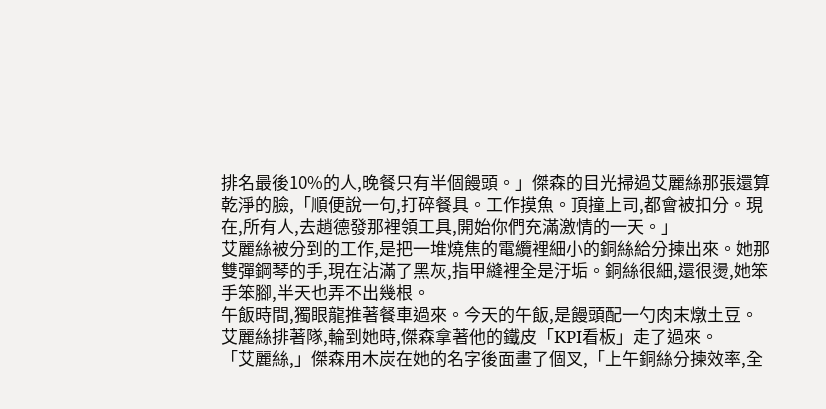排名最後10%的人,晚餐只有半個饅頭。」傑森的目光掃過艾麗絲那張還算乾淨的臉,「順便說一句,打碎餐具。工作摸魚。頂撞上司,都會被扣分。現在,所有人,去趙德發那裡領工具,開始你們充滿激情的一天。」
艾麗絲被分到的工作,是把一堆燒焦的電纜裡細小的銅絲給分揀出來。她那雙彈鋼琴的手,現在沾滿了黑灰,指甲縫裡全是汙垢。銅絲很細,還很燙,她笨手笨腳,半天也弄不出幾根。
午飯時間,獨眼龍推著餐車過來。今天的午飯,是饅頭配一勺肉末燉土豆。
艾麗絲排著隊,輪到她時,傑森拿著他的鐵皮「KPI看板」走了過來。
「艾麗絲,」傑森用木炭在她的名字後面畫了個叉,「上午銅絲分揀效率,全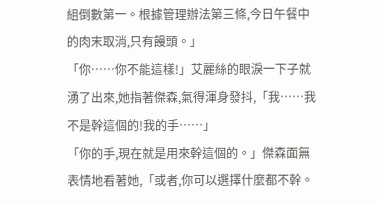組倒數第一。根據管理辦法第三條,今日午餐中的肉末取消,只有饅頭。」
「你……你不能這樣!」艾麗絲的眼淚一下子就湧了出來,她指著傑森,氣得渾身發抖,「我……我不是幹這個的!我的手……」
「你的手,現在就是用來幹這個的。」傑森面無表情地看著她,「或者,你可以選擇什麼都不幹。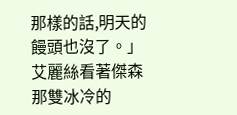那樣的話,明天的饅頭也沒了。」
艾麗絲看著傑森那雙冰冷的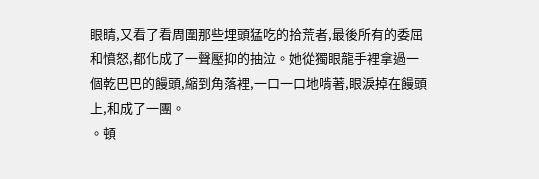眼睛,又看了看周圍那些埋頭猛吃的拾荒者,最後所有的委屈和憤怒,都化成了一聲壓抑的抽泣。她從獨眼龍手裡拿過一個乾巴巴的饅頭,縮到角落裡,一口一口地啃著,眼淚掉在饅頭上,和成了一團。
。頓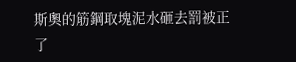斯奧的筋鋼取塊泥水砸去罰被正了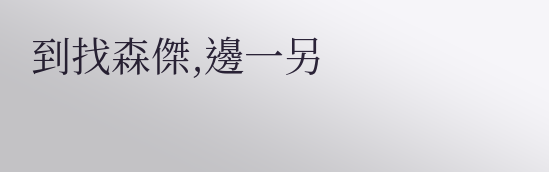到找森傑,邊一另